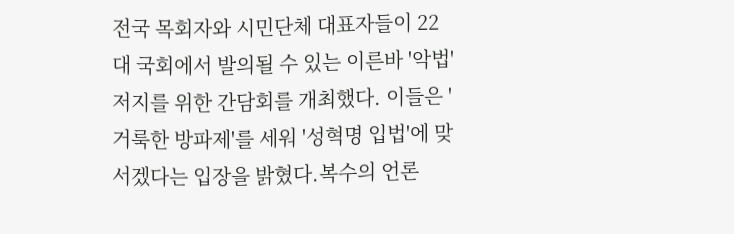전국 목회자와 시민단체 대표자들이 22대 국회에서 발의될 수 있는 이른바 '악법' 저지를 위한 간담회를 개최했다. 이들은 '거룩한 방파제'를 세워 '성혁명 입법'에 맞서겠다는 입장을 밝혔다.복수의 언론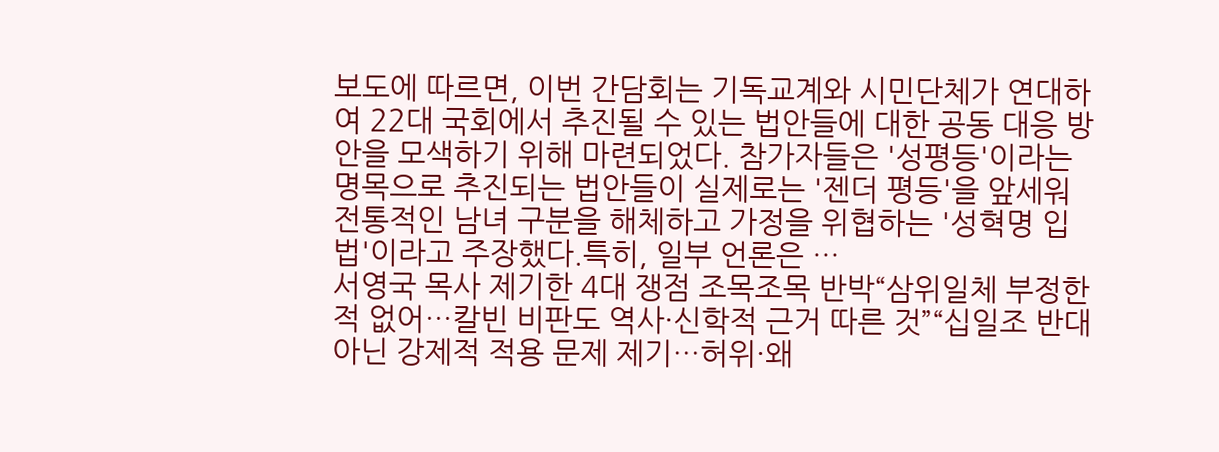보도에 따르면, 이번 간담회는 기독교계와 시민단체가 연대하여 22대 국회에서 추진될 수 있는 법안들에 대한 공동 대응 방안을 모색하기 위해 마련되었다. 참가자들은 '성평등'이라는 명목으로 추진되는 법안들이 실제로는 '젠더 평등'을 앞세워 전통적인 남녀 구분을 해체하고 가정을 위협하는 '성혁명 입법'이라고 주장했다.특히, 일부 언론은 …
서영국 목사 제기한 4대 쟁점 조목조목 반박“삼위일체 부정한 적 없어…칼빈 비판도 역사·신학적 근거 따른 것”“십일조 반대 아닌 강제적 적용 문제 제기…허위·왜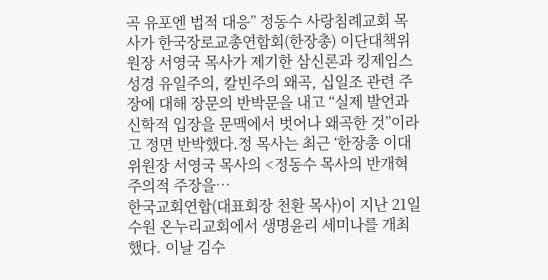곡 유포엔 법적 대응” 정동수 사랑침례교회 목사가 한국장로교총연합회(한장총) 이단대책위원장 서영국 목사가 제기한 삼신론과 킹제임스 성경 유일주의, 칼빈주의 왜곡, 십일조 관련 주장에 대해 장문의 반박문을 내고 “실제 발언과 신학적 입장을 문맥에서 벗어나 왜곡한 것”이라고 정면 반박했다.정 목사는 최근 ‘한장총 이대위원장 서영국 목사의 <정동수 목사의 반개혁주의적 주장을…
한국교회연합(대표회장 천환 목사)이 지난 21일 수원 온누리교회에서 생명윤리 세미나를 개최했다. 이날 김수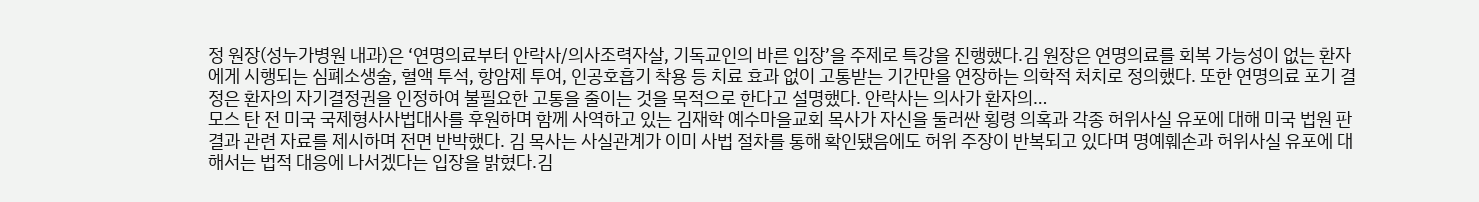정 원장(성누가병원 내과)은 ‘연명의료부터 안락사/의사조력자살, 기독교인의 바른 입장’을 주제로 특강을 진행했다.김 원장은 연명의료를 회복 가능성이 없는 환자에게 시행되는 심폐소생술, 혈액 투석, 항암제 투여, 인공호흡기 착용 등 치료 효과 없이 고통받는 기간만을 연장하는 의학적 처치로 정의했다. 또한 연명의료 포기 결정은 환자의 자기결정권을 인정하여 불필요한 고통을 줄이는 것을 목적으로 한다고 설명했다. 안락사는 의사가 환자의…
모스 탄 전 미국 국제형사사법대사를 후원하며 함께 사역하고 있는 김재학 예수마을교회 목사가 자신을 둘러싼 횡령 의혹과 각종 허위사실 유포에 대해 미국 법원 판결과 관련 자료를 제시하며 전면 반박했다. 김 목사는 사실관계가 이미 사법 절차를 통해 확인됐음에도 허위 주장이 반복되고 있다며 명예훼손과 허위사실 유포에 대해서는 법적 대응에 나서겠다는 입장을 밝혔다.김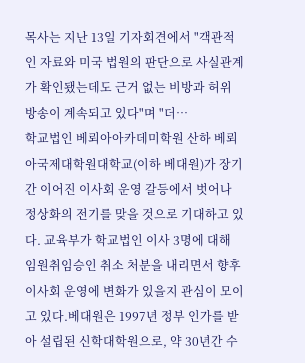목사는 지난 13일 기자회견에서 "객관적인 자료와 미국 법원의 판단으로 사실관계가 확인됐는데도 근거 없는 비방과 허위 방송이 계속되고 있다"며 "더…
학교법인 베뢰아아카데미학원 산하 베뢰아국제대학원대학교(이하 베대원)가 장기간 이어진 이사회 운영 갈등에서 벗어나 정상화의 전기를 맞을 것으로 기대하고 있다. 교육부가 학교법인 이사 3명에 대해 임원취임승인 취소 처분을 내리면서 향후 이사회 운영에 변화가 있을지 관심이 모이고 있다.베대원은 1997년 정부 인가를 받아 설립된 신학대학원으로, 약 30년간 수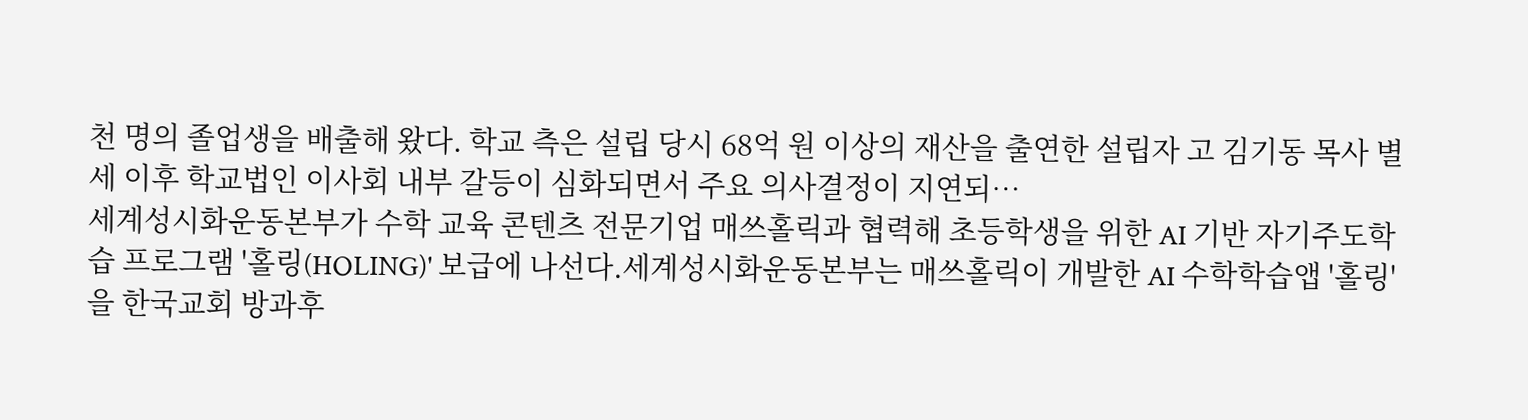천 명의 졸업생을 배출해 왔다. 학교 측은 설립 당시 68억 원 이상의 재산을 출연한 설립자 고 김기동 목사 별세 이후 학교법인 이사회 내부 갈등이 심화되면서 주요 의사결정이 지연되…
세계성시화운동본부가 수학 교육 콘텐츠 전문기업 매쓰홀릭과 협력해 초등학생을 위한 AI 기반 자기주도학습 프로그램 '홀링(HOLING)' 보급에 나선다.세계성시화운동본부는 매쓰홀릭이 개발한 AI 수학학습앱 '홀링'을 한국교회 방과후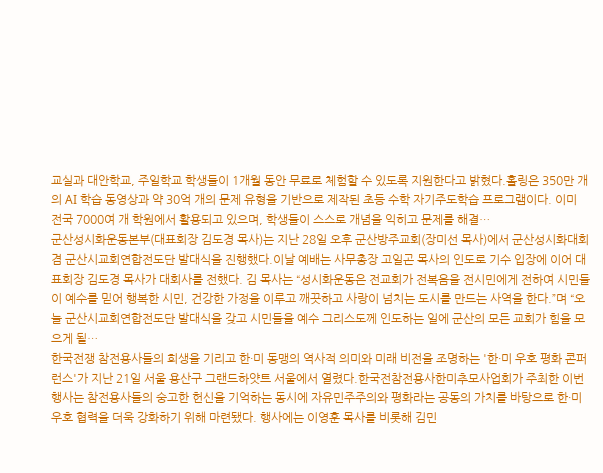교실과 대안학교, 주일학교 학생들이 1개월 동안 무료로 체험할 수 있도록 지원한다고 밝혔다.홀링은 350만 개의 AI 학습 동영상과 약 30억 개의 문제 유형을 기반으로 제작된 초등 수학 자기주도학습 프로그램이다. 이미 전국 7000여 개 학원에서 활용되고 있으며, 학생들이 스스로 개념을 익히고 문제를 해결…
군산성시화운동본부(대표회장 김도경 목사)는 지난 28일 오후 군산방주교회(장미선 목사)에서 군산성시화대회 겸 군산시교회연합전도단 발대식을 진행했다.이날 예배는 사무총장 고일곤 목사의 인도로 기수 입장에 이어 대표회장 김도경 목사가 대회사를 전했다. 김 목사는 “성시화운동은 전교회가 전복음을 전시민에게 전하여 시민들이 예수를 믿어 행복한 시민, 건강한 가정을 이루고 깨끗하고 사랑이 넘치는 도시를 만드는 사역을 한다.”며 “오늘 군산시교회연합전도단 발대식을 갖고 시민들을 예수 그리스도께 인도하는 일에 군산의 모든 교회가 힘을 모으게 될…
한국전쟁 참전용사들의 희생을 기리고 한·미 동맹의 역사적 의미와 미래 비전을 조명하는 '한·미 우호 평화 콘퍼런스'가 지난 21일 서울 용산구 그랜드하얏트 서울에서 열렸다.한국전참전용사한미추모사업회가 주최한 이번 행사는 참전용사들의 숭고한 헌신을 기억하는 동시에 자유민주주의와 평화라는 공동의 가치를 바탕으로 한·미 우호 협력을 더욱 강화하기 위해 마련됐다. 행사에는 이영훈 목사를 비롯해 김민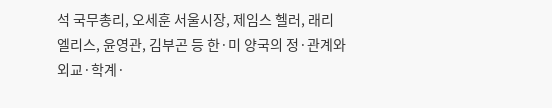석 국무총리, 오세훈 서울시장, 제임스 헬러, 래리 엘리스, 윤영관, 김부곤 등 한·미 양국의 정·관계와 외교·학계·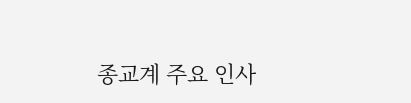종교계 주요 인사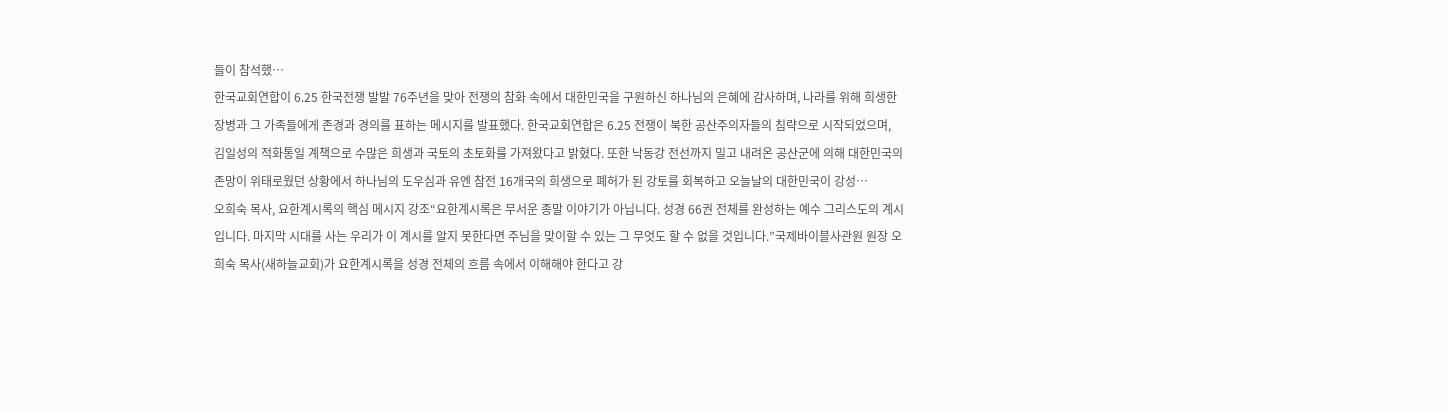들이 참석했…
한국교회연합이 6.25 한국전쟁 발발 76주년을 맞아 전쟁의 참화 속에서 대한민국을 구원하신 하나님의 은혜에 감사하며, 나라를 위해 희생한 장병과 그 가족들에게 존경과 경의를 표하는 메시지를 발표했다. 한국교회연합은 6.25 전쟁이 북한 공산주의자들의 침략으로 시작되었으며, 김일성의 적화통일 계책으로 수많은 희생과 국토의 초토화를 가져왔다고 밝혔다. 또한 낙동강 전선까지 밀고 내려온 공산군에 의해 대한민국의 존망이 위태로웠던 상황에서 하나님의 도우심과 유엔 참전 16개국의 희생으로 폐허가 된 강토를 회복하고 오늘날의 대한민국이 강성…
오희숙 목사, 요한계시록의 핵심 메시지 강조“요한계시록은 무서운 종말 이야기가 아닙니다. 성경 66권 전체를 완성하는 예수 그리스도의 계시입니다. 마지막 시대를 사는 우리가 이 계시를 알지 못한다면 주님을 맞이할 수 있는 그 무엇도 할 수 없을 것입니다.”국제바이블사관원 원장 오희숙 목사(새하늘교회)가 요한계시록을 성경 전체의 흐름 속에서 이해해야 한다고 강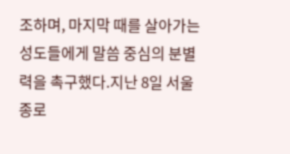조하며, 마지막 때를 살아가는 성도들에게 말씀 중심의 분별력을 촉구했다.지난 8일 서울 종로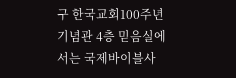구 한국교회100주년기념관 4층 믿음실에서는 국제바이블사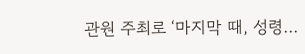관원 주최로 ‘마지막 때, 성령…